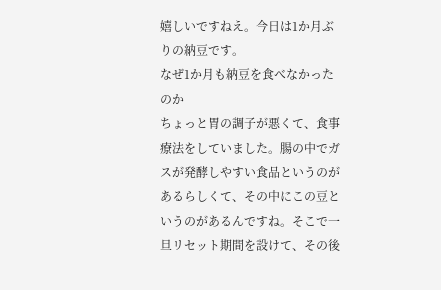嬉しいですねえ。今日は1か月ぶりの納豆です。
なぜ1か月も納豆を食べなかったのか
ちょっと胃の調子が悪くて、食事療法をしていました。腸の中でガスが発酵しやすい食品というのがあるらしくて、その中にこの豆というのがあるんですね。そこで一旦リセット期間を設けて、その後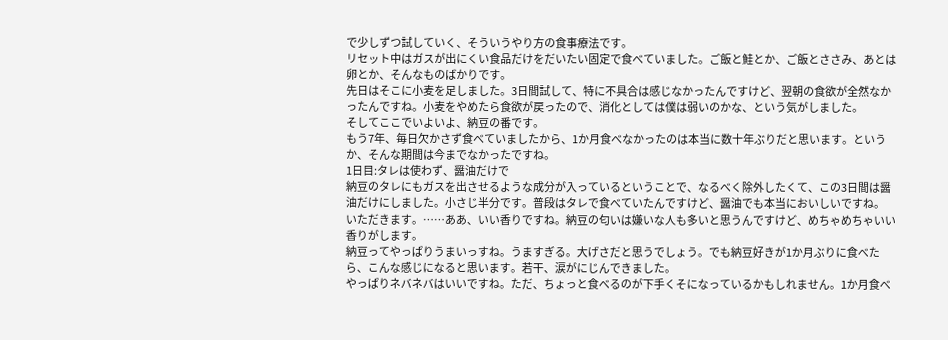で少しずつ試していく、そういうやり方の食事療法です。
リセット中はガスが出にくい食品だけをだいたい固定で食べていました。ご飯と鮭とか、ご飯とささみ、あとは卵とか、そんなものばかりです。
先日はそこに小麦を足しました。3日間試して、特に不具合は感じなかったんですけど、翌朝の食欲が全然なかったんですね。小麦をやめたら食欲が戻ったので、消化としては僕は弱いのかな、という気がしました。
そしてここでいよいよ、納豆の番です。
もう7年、毎日欠かさず食べていましたから、1か月食べなかったのは本当に数十年ぶりだと思います。というか、そんな期間は今までなかったですね。
1日目:タレは使わず、醤油だけで
納豆のタレにもガスを出させるような成分が入っているということで、なるべく除外したくて、この3日間は醤油だけにしました。小さじ半分です。普段はタレで食べていたんですけど、醤油でも本当においしいですね。
いただきます。……ああ、いい香りですね。納豆の匂いは嫌いな人も多いと思うんですけど、めちゃめちゃいい香りがします。
納豆ってやっぱりうまいっすね。うますぎる。大げさだと思うでしょう。でも納豆好きが1か月ぶりに食べたら、こんな感じになると思います。若干、涙がにじんできました。
やっぱりネバネバはいいですね。ただ、ちょっと食べるのが下手くそになっているかもしれません。1か月食べ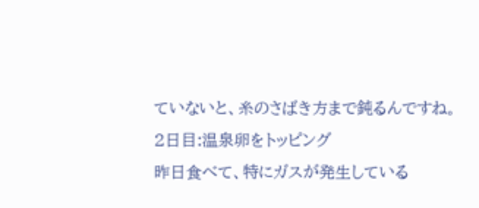ていないと、糸のさばき方まで鈍るんですね。
2日目:温泉卵をトッピング
昨日食べて、特にガスが発生している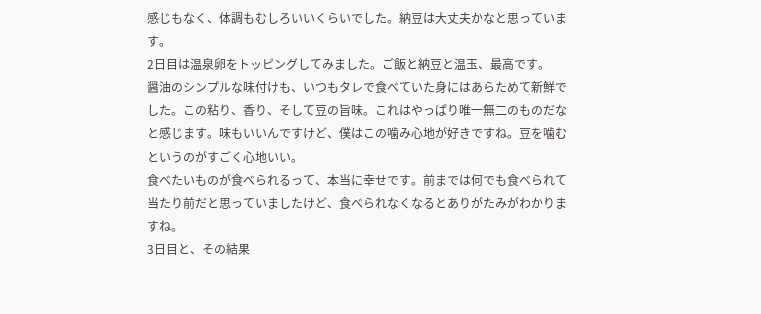感じもなく、体調もむしろいいくらいでした。納豆は大丈夫かなと思っています。
2日目は温泉卵をトッピングしてみました。ご飯と納豆と温玉、最高です。
醤油のシンプルな味付けも、いつもタレで食べていた身にはあらためて新鮮でした。この粘り、香り、そして豆の旨味。これはやっぱり唯一無二のものだなと感じます。味もいいんですけど、僕はこの噛み心地が好きですね。豆を噛むというのがすごく心地いい。
食べたいものが食べられるって、本当に幸せです。前までは何でも食べられて当たり前だと思っていましたけど、食べられなくなるとありがたみがわかりますね。
3日目と、その結果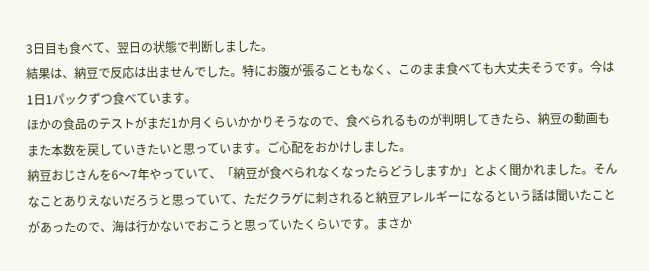3日目も食べて、翌日の状態で判断しました。
結果は、納豆で反応は出ませんでした。特にお腹が張ることもなく、このまま食べても大丈夫そうです。今は1日1パックずつ食べています。
ほかの食品のテストがまだ1か月くらいかかりそうなので、食べられるものが判明してきたら、納豆の動画もまた本数を戻していきたいと思っています。ご心配をおかけしました。
納豆おじさんを6〜7年やっていて、「納豆が食べられなくなったらどうしますか」とよく聞かれました。そんなことありえないだろうと思っていて、ただクラゲに刺されると納豆アレルギーになるという話は聞いたことがあったので、海は行かないでおこうと思っていたくらいです。まさか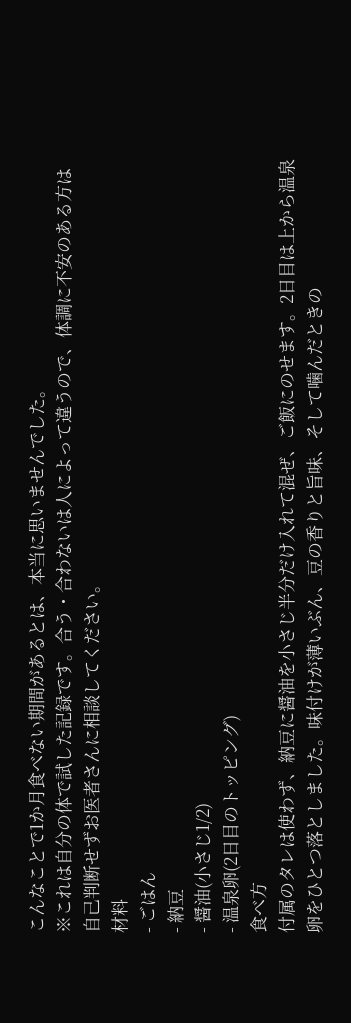こんなことで1か月食べない期間があるとは、本当に思いませんでした。
※これは自分の体で試した記録です。合う・合わないは人によって違うので、体調に不安のある方は自己判断せずお医者さんに相談してください。
材料
- ごはん
- 納豆
- 醤油(小さじ1/2)
- 温泉卵(2日目のトッピング)
食べ方
付属のタレは使わず、納豆に醤油を小さじ半分だけ入れて混ぜ、ご飯にのせます。2日目は上から温泉卵をひとつ落としました。味付けが薄いぶん、豆の香りと旨味、そして噛んだときの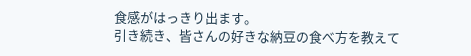食感がはっきり出ます。
引き続き、皆さんの好きな納豆の食べ方を教えて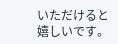いただけると嬉しいです。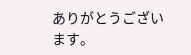ありがとうございます。